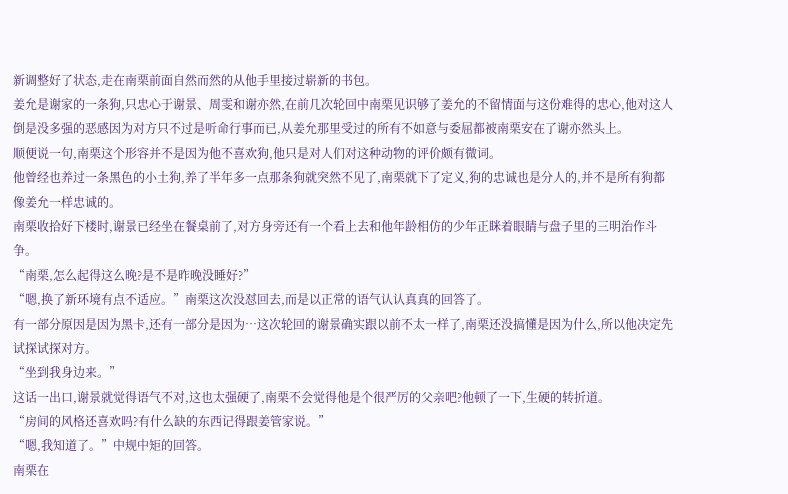新调整好了状态,走在南栗前面自然而然的从他手里接过崭新的书包。
姜允是谢家的一条狗,只忠心于谢景、周雯和谢亦然,在前几次轮回中南栗见识够了姜允的不留情面与这份难得的忠心,他对这人倒是没多强的恶感因为对方只不过是听命行事而已,从姜允那里受过的所有不如意与委屈都被南栗安在了谢亦然头上。
顺便说一句,南栗这个形容并不是因为他不喜欢狗,他只是对人们对这种动物的评价颇有微词。
他曾经也养过一条黑色的小土狗,养了半年多一点那条狗就突然不见了,南栗就下了定义,狗的忠诚也是分人的,并不是所有狗都像姜允一样忠诚的。
南栗收拾好下楼时,谢景已经坐在餐桌前了,对方身旁还有一个看上去和他年龄相仿的少年正眯着眼睛与盘子里的三明治作斗争。
“南栗,怎么起得这么晚?是不是昨晚没睡好?”
“嗯,换了新环境有点不适应。”南栗这次没怼回去,而是以正常的语气认认真真的回答了。
有一部分原因是因为黑卡,还有一部分是因为…这次轮回的谢景确实跟以前不太一样了,南栗还没搞懂是因为什么,所以他决定先试探试探对方。
“坐到我身边来。”
这话一出口,谢景就觉得语气不对,这也太强硬了,南栗不会觉得他是个很严厉的父亲吧?他顿了一下,生硬的转折道。
“房间的风格还喜欢吗?有什么缺的东西记得跟姜管家说。”
“嗯,我知道了。”中规中矩的回答。
南栗在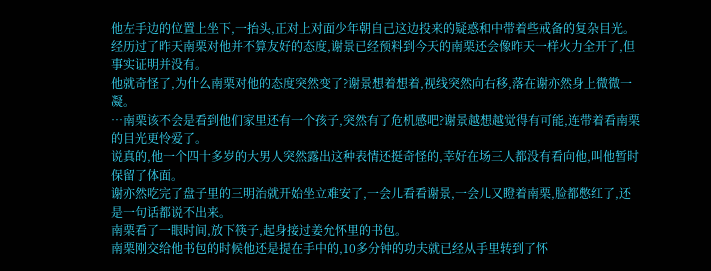他左手边的位置上坐下,一抬头,正对上对面少年朝自己这边投来的疑惑和中带着些戒备的复杂目光。
经历过了昨天南栗对他并不算友好的态度,谢景已经预料到今天的南栗还会像昨天一样火力全开了,但事实证明并没有。
他就奇怪了,为什么南栗对他的态度突然变了?谢景想着想着,视线突然向右移,落在谢亦然身上微微一凝。
…南栗该不会是看到他们家里还有一个孩子,突然有了危机感吧?谢景越想越觉得有可能,连带着看南栗的目光更怜爱了。
说真的,他一个四十多岁的大男人突然露出这种表情还挺奇怪的,幸好在场三人都没有看向他,叫他暂时保留了体面。
谢亦然吃完了盘子里的三明治就开始坐立难安了,一会儿看看谢景,一会儿又瞪着南栗,脸都憋红了,还是一句话都说不出来。
南栗看了一眼时间,放下筷子,起身接过姜允怀里的书包。
南栗刚交给他书包的时候他还是提在手中的,10多分钟的功夫就已经从手里转到了怀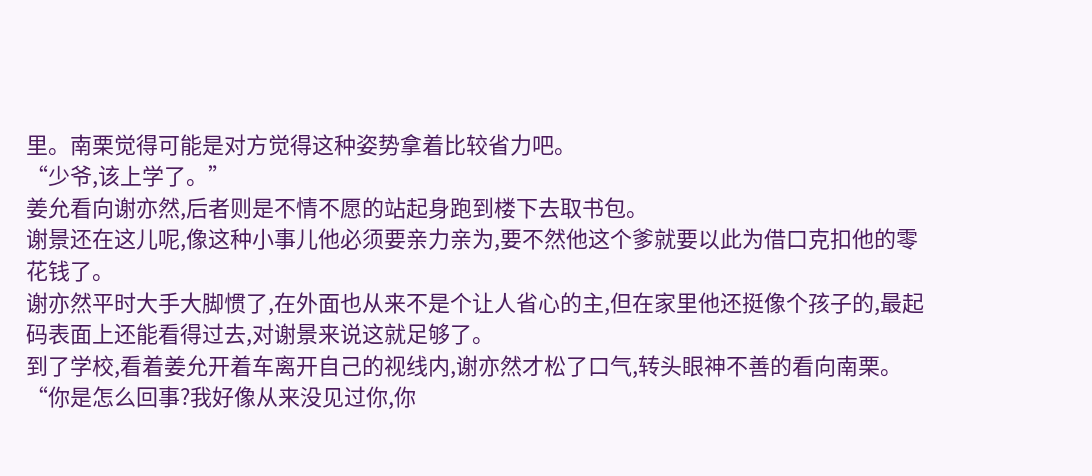里。南栗觉得可能是对方觉得这种姿势拿着比较省力吧。
“少爷,该上学了。”
姜允看向谢亦然,后者则是不情不愿的站起身跑到楼下去取书包。
谢景还在这儿呢,像这种小事儿他必须要亲力亲为,要不然他这个爹就要以此为借口克扣他的零花钱了。
谢亦然平时大手大脚惯了,在外面也从来不是个让人省心的主,但在家里他还挺像个孩子的,最起码表面上还能看得过去,对谢景来说这就足够了。
到了学校,看着姜允开着车离开自己的视线内,谢亦然才松了口气,转头眼神不善的看向南栗。
“你是怎么回事?我好像从来没见过你,你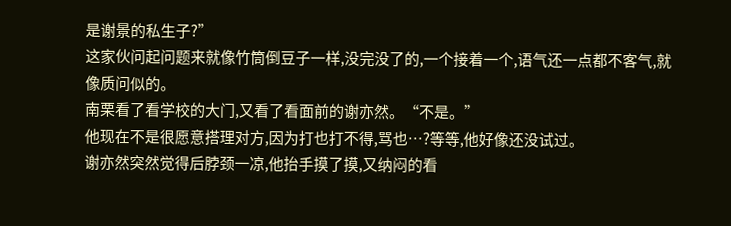是谢景的私生子?”
这家伙问起问题来就像竹筒倒豆子一样,没完没了的,一个接着一个,语气还一点都不客气,就像质问似的。
南栗看了看学校的大门,又看了看面前的谢亦然。“不是。”
他现在不是很愿意搭理对方,因为打也打不得,骂也…?等等,他好像还没试过。
谢亦然突然觉得后脖颈一凉,他抬手摸了摸,又纳闷的看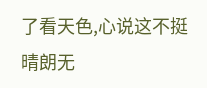了看天色,心说这不挺晴朗无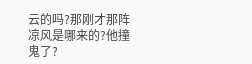云的吗?那刚才那阵凉风是哪来的?他撞鬼了?